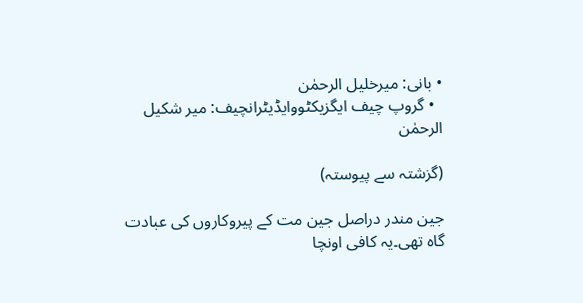• بانی: میرخلیل الرحمٰن
  • گروپ چیف ایگزیکٹووایڈیٹرانچیف: میر شکیل الرحمٰن

(گزشتہ سے پیوستہ)

جین مندر دراصل جین مت کے پیروکاروں کی عبادت گاہ تھی۔یہ کافی اونچا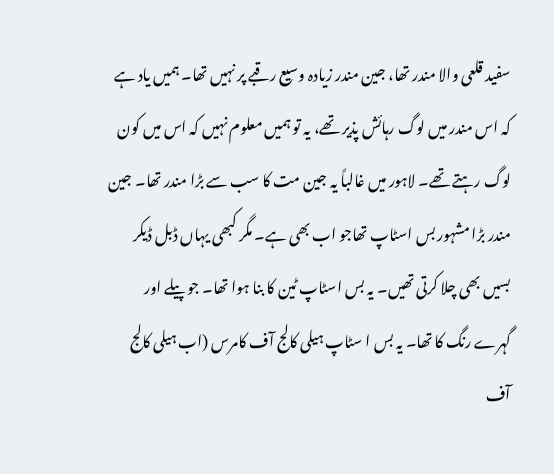سفید قلعی والا مندر تھا، جین مندر زیادہ وسیع رقبے پر نہیں تھا۔ ہمیں یاد ہے کہ اس مندر میں لوگ رہائش پذیر تھے، یہ تو ہمیں معلوم نہیں کہ اس میں کون لوگ رہتے تھے۔ لاہور میں غالباً یہ جین مت کا سب سے بڑا مندر تھا۔ جین مندر بڑا مشہور بس اسٹاپ تھاجو اب بھی ہے۔ مگر کبھی یہاں ڈبل ڈیکر بسیں بھی چلا کرتی تھیں۔ یہ بس اسٹاپ ٹین کا بنا ہوا تھا۔ جو پیلے اور گہرے رنگ کا تھا۔ یہ بس ا سٹاپ ہیلی کالج آف کامرس (اب ہیلی کالج آف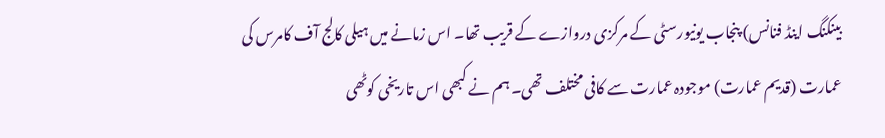بینکنگ اینڈ فنانس) پنجاب یونیورسٹی کے مرکزی دروازے کے قریب تھا۔ اس زمانے میں ہیلی کالج آف کامرس کی عمارت (قدیم عمارت) موجودہ عمارت سے کافی مختلف تھی۔ ہم نے کبھی اس تاریخی کوٹھی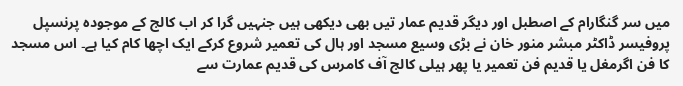میں سر گنگارام کے اصطبل اور دیگر قدیم عمار تیں بھی دیکھی ہیں جنہیں گرا کر اب کالج کے موجودہ پرنسپل پروفیسر ڈاکٹر مبشر منور خان نے بڑی وسیع مسجد اور ہال کی تعمیر شروع کرکے ایک اچھا کام کیا ہے۔ اس مسجد کا فن اگرمغل یا قدیم فن تعمیر یا پھر ہیلی کالج آف کامرس کی قدیم عمارت سے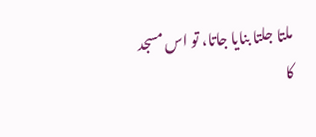ملتا جلتا بنایا جاتا، تو اس مسجد کا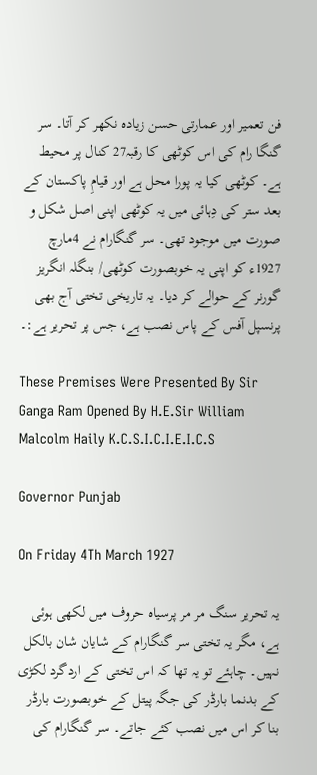فن تعمیر اور عمارتی حسن زیادہ نکھر کر آتا۔ سر گنگا رام کی اس کوٹھی کا رقبہ27 کنال پر محیط ہے۔ کوٹھی کیا یہ پورا محل ہے اور قیامِ پاکستان کے بعد ستر کی دِہائی میں یہ کوٹھی اپنی اصل شکل و صورت میں موجود تھی۔ سر گنگارام نے 4مارچ 1927ء کو اپنی یہ خوبصورت کوٹھی/ بنگلہ انگریز گورنر کے حوالے کر دیا۔ یہ تاریخی تختی آج بھی پرنسپل آفس کے پاس نصب ہے، جس پر تحریر ہے:۔

These Premises Were Presented By Sir Ganga Ram Opened By H.E.Sir William Malcolm Haily K.C.S.I.C.I.E.I.C.S

Governor Punjab

On Friday 4Th March 1927

یہ تحریر سنگ مر مر پرسیاہ حروف میں لکھی ہوئی ہے، مگر یہ تختی سر گنگارام کے شایان شان بالکل نہیں۔ چاہئے تو یہ تھا کہ اس تختی کے اردگرد لکڑی کے بدنما بارڈر کی جگہ پیتل کے خوبصورت بارڈر بنا کر اس میں نصب کئے جاتے۔ سر گنگارام کی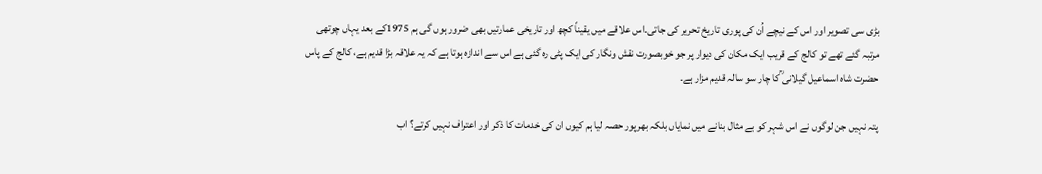بڑی سی تصویر اور اس کے نیچے اُن کی پوری تاریخ تحریر کی جاتی۔اس علاقے میں یقیناً کچھ اور تاریخی عمارتیں بھی ضرور ہوں گی ہم 1975کے بعد یہاں چوتھی مرتبہ گئے تھے تو کالج کے قریب ایک مکان کی دیوار پر جو خوبصورت نقش ونگار کی ایک پٹی رہ گئی ہے اس سے اندازہ ہوتا ہے کہ یہ علاقہ بڑا قدیم ہے، کالج کے پاس حضرت شاہ اسماعیل گیلانی ؒکا چار سو سالہ قدیم مزار ہے۔

پتہ نہیں جن لوگوں نے اس شہر کو بے مثال بنانے میں نمایاں بلکہ بھرپور حصہ لیا ہم کیوں ان کی خدمات کا ذکر اور اعتراف نہیں کرتے؟ اب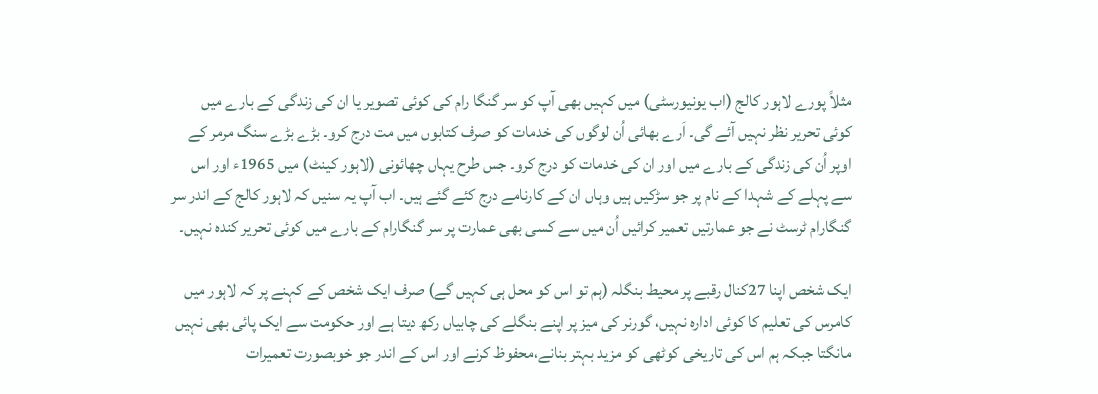مثلاً پورے لاہور کالج (اب یونیورسٹی) میں کہیں بھی آپ کو سر گنگا رام کی کوئی تصویر یا ان کی زندگی کے بارے میں کوئی تحریر نظر نہیں آئے گی۔ اَرے بھائی اُن لوگوں کی خدمات کو صرف کتابوں میں مت درج کرو۔ بڑے بڑے سنگ مرمر کے اوپر اُن کی زندگی کے بارے میں اور ان کی خدمات کو درج کرو۔ جس طرح یہاں چھائونی (لاہور کینٹ) میں 1965ء اور اس سے پہلے کے شہدا کے نام پر جو سڑکیں ہیں وہاں ان کے کارنامے درج کئے گئے ہیں۔ اب آپ یہ سنیں کہ لاہور کالج کے اندر سر گنگارام ٹرسٹ نے جو عمارتیں تعمیر کرائیں اُن میں سے کسی بھی عمارت پر سر گنگارام کے بارے میں کوئی تحریر کندہ نہیں۔

ایک شخص اپنا 27کنال رقبے پر محیط بنگلہ (ہم تو اس کو محل ہی کہیں گے) صرف ایک شخص کے کہنے پر کہ لاہور میں کامرس کی تعلیم کا کوئی ادارہ نہیں، گورنر کی میز پر اپنے بنگلے کی چابیاں رکھ دیتا ہے اور حکومت سے ایک پائی بھی نہیں مانگتا جبکہ ہم اس کی تاریخی کوٹھی کو مزید بہتر بنانے،محفوظ کرنے اور اس کے اندر جو خوبصورت تعمیرات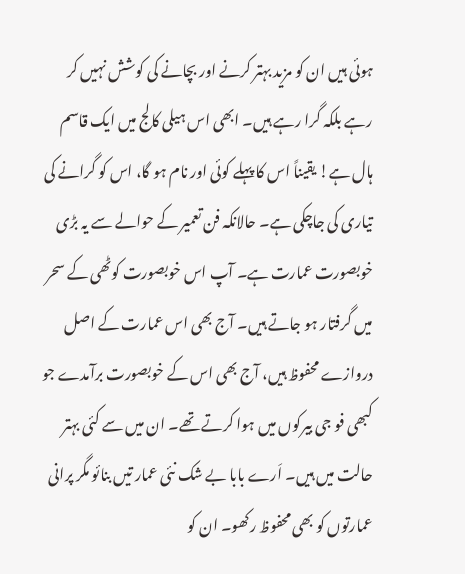ہوئی ہیں ان کو مزید بہتر کرنے اور بچانے کی کوشش نہیں کر رہے بلکہ گرا رہے ہیں۔ ابھی اس ہیلی کالج میں ایک قاسم ہال ہے! یقیناً اس کا پہلے کوئی اور نام ہو گا، اس کو گرانے کی تیاری کی جاچکی ہے۔ حالانکہ فن تعمیر کے حوالے سے یہ بڑی خوبصورت عمارت ہے۔ آپ اس خوبصورت کوٹھی کے سحر میں گرفتار ہو جاتے ہیں۔ آج بھی اس عمارت کے اصل دروازے محفوظ ہیں، آج بھی اس کے خوبصورت برآمدے جو کبھی فو جی بیرکوں میں ہوا کرتے تھے۔ ان میں سے کئی بہتر حالت میں ہیں۔ اَرے بابا بے شک نئی عمار تیں بنائو مگر پرانی عمارتوں کو بھی محفوظ رکھو۔ ان کو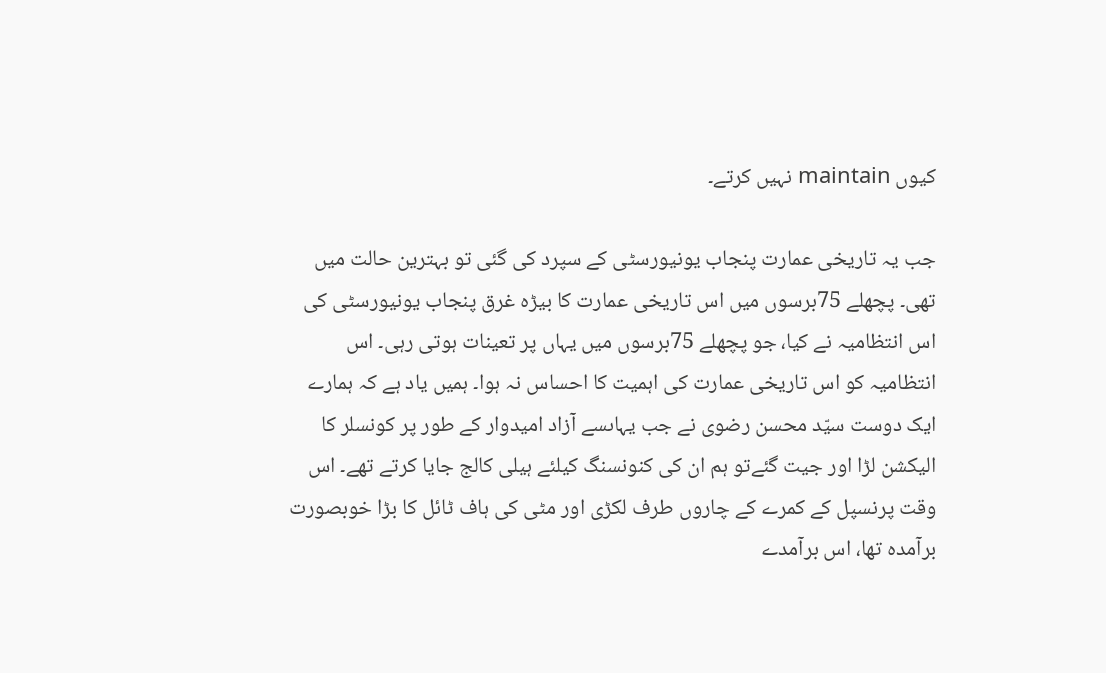کیوں maintain نہیں کرتے۔

جب یہ تاریخی عمارت پنجاب یونیورسٹی کے سپرد کی گئی تو بہترین حالت میں تھی۔ پچھلے 75برسوں میں اس تاریخی عمارت کا بیڑہ غرق پنجاب یونیورسٹی کی اس انتظامیہ نے کیا، جو پچھلے 75برسوں میں یہاں پر تعینات ہوتی رہی۔ اس انتظامیہ کو اس تاریخی عمارت کی اہمیت کا احساس نہ ہوا۔ ہمیں یاد ہے کہ ہمارے ایک دوست سیّد محسن رضوی نے جب یہاںسے آزاد امیدوار کے طور پر کونسلر کا الیکشن لڑا اور جیت گئےتو ہم ان کی کنونسنگ کیلئے ہیلی کالج جایا کرتے تھے۔ اس وقت پرنسپل کے کمرے کے چاروں طرف لکڑی اور مٹی کی ہاف ٹائل کا بڑا خوبصورت برآمدہ تھا، اس برآمدے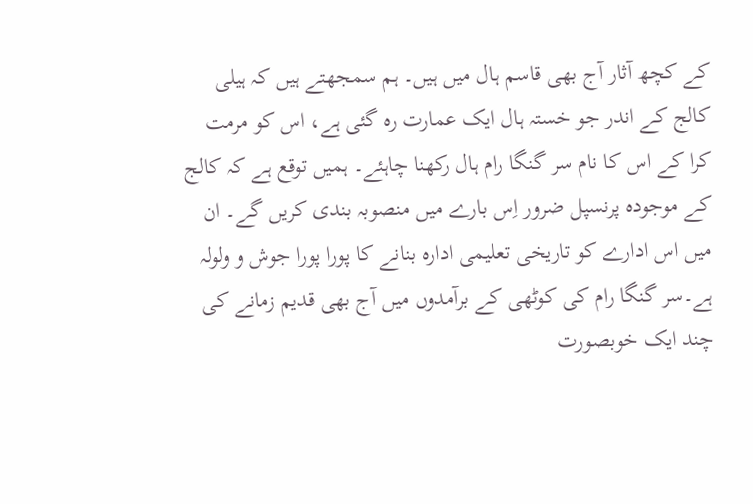کے کچھ آثار آج بھی قاسم ہال میں ہیں۔ ہم سمجھتے ہیں کہ ہیلی کالج کے اندر جو خستہ ہال ایک عمارت رہ گئی ہے، اس کو مرمت کرا کے اس کا نام سر گنگا رام ہال رکھنا چاہئے۔ ہمیں توقع ہے کہ کالج کے موجودہ پرنسپل ضرور اِس بارے میں منصوبہ بندی کریں گے۔ ان میں اس ادارے کو تاریخی تعلیمی ادارہ بنانے کا پورا پورا جوش و ولولہ ہے۔سر گنگا رام کی کوٹھی کے برآمدوں میں آج بھی قدیم زمانے کی چند ایک خوبصورت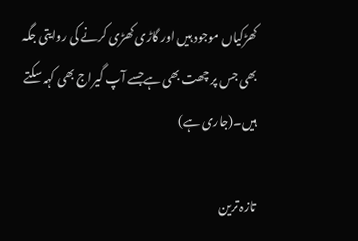کھڑکیاں موجود ہیں اور گاڑی کھڑی کرنے کی روایتی جگہ بھی جس پر چھت بھی ہےجسے آپ گیراج بھی کہہ سکتے ہیں۔(جاری ہے)

تازہ ترین